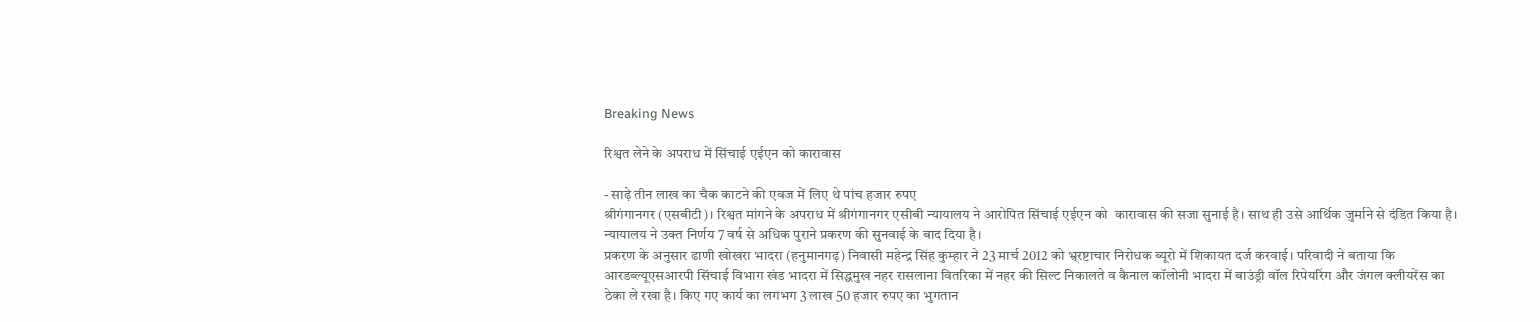Breaking News

रिश्वत लेने के अपराध में सिंचाई एईएन को कारावास

- साढ़े तीन लाख का चैक काटने की एवज में लिए थे पांच हजार रुपए
श्रीगंगानगर (एसबीटी)। रिश्वत मांगने के अपराध में श्रीगंगानगर एसीबी न्यायालय ने आरोपित सिंचाई एईएन को  कारावास की सजा सुनाई है। साथ ही उसे आर्थिक जुर्माने से दंडित किया है। न्यायालय ने उक्त निर्णय 7 वर्ष से अधिक पुराने प्रकरण की सुनवाई के बाद दिया है।
प्रकरण के अनुसार ढाणी खोखरा भादरा (हनुमानगढ़) निवासी महेन्द्र सिंह कुम्हार ने 23 मार्च 2012 को भ्र्रष्टाचार निरोधक ब्यूरो में शिकायत दर्ज करवाई। परिवादी ने बताया कि आरडब्ल्यूएसआरपी सिंचाई विभाग खंड भादरा में सिद्धमुख नहर रासलाना वितरिका में नहर की सिल्ट निकालते व कैनाल कॉलोनी भादरा में बाउंड्री वॉल रिपेयरिंग और जंगल क्लीयरेंस का ठेका ले रखा है। किए गए कार्य का लगभग 3 लाख 50 हजार रुपए का भुगतान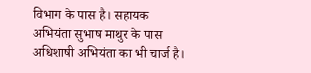विभाग के पास है। सहायक अभियंता सुभाष माथुर के पास अधिशाषी अभियंता का भी चार्ज है।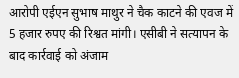आरोपी एईएन सुभाष माथुर ने चैक काटने की एवज में 5 हजार रुपए की रिश्वत मांगी। एसीबी ने सत्यापन के बाद कार्रवाई को अंजाम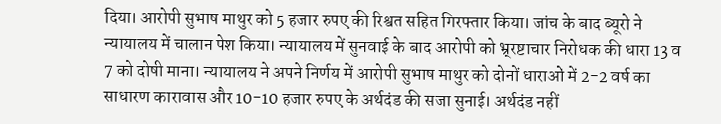दिया। आरोपी सुभाष माथुर को 5 हजार रुपए की रिश्वत सहित गिरफ्तार किया। जांच के बाद ब्यूरो ने न्यायालय में चालान पेश किया। न्यायालय में सुनवाई के बाद आरोपी को भ्र्रष्टाचार निरोधक की धारा 13 व 7 को दोषी माना। न्यायालय ने अपने निर्णय में आरोपी सुभाष माथुर को दोनों धाराओं में 2-2 वर्ष का साधारण कारावास और 10-10 हजार रुपए के अर्थदंड की सजा सुनाई। अर्थदंड नहीं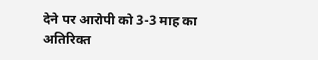देने पर आरोपी को 3-3 माह का अतिरिक्त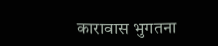कारावास भुगतना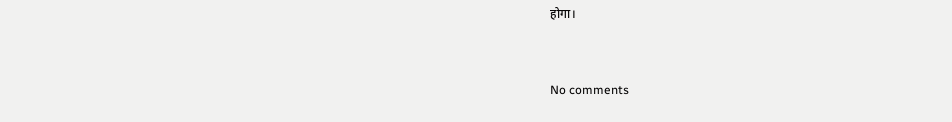होगा।


No comments